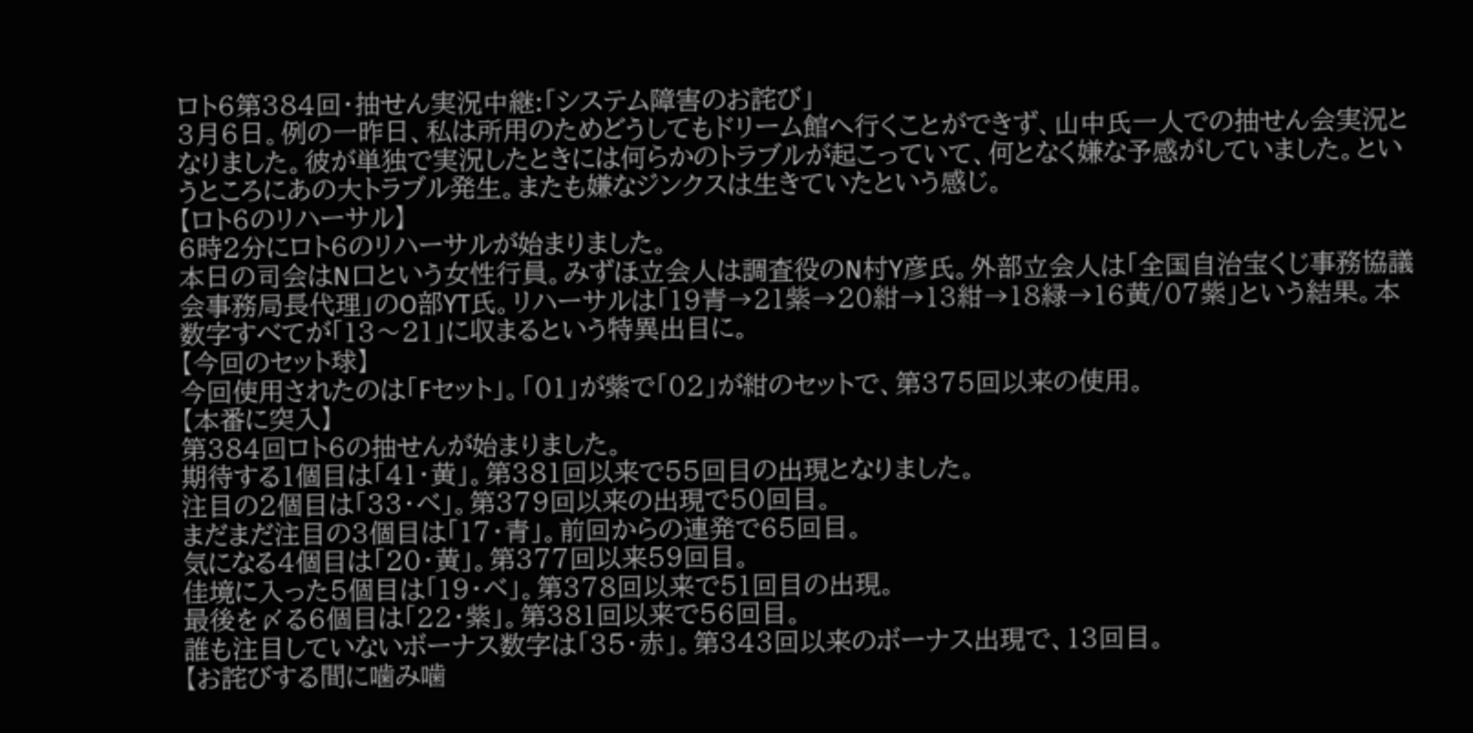ロト6第384回・抽せん実況中継:「システム障害のお詫び」
3月6日。例の一昨日、私は所用のためどうしてもドリーム館へ行くことができず、山中氏一人での抽せん会実況となりました。彼が単独で実況したときには何らかのトラブルが起こっていて、何となく嫌な予感がしていました。というところにあの大トラブル発生。またも嫌なジンクスは生きていたという感じ。
【ロト6のリハーサル】
6時2分にロト6のリハーサルが始まりました。
本日の司会はN口という女性行員。みずほ立会人は調査役のN村Y彦氏。外部立会人は「全国自治宝くじ事務協議会事務局長代理」のO部YT氏。リハーサルは「19青→21紫→20紺→13紺→18緑→16黄/07紫」という結果。本数字すべてが「13〜21」に収まるという特異出目に。
【今回のセット球】
今回使用されたのは「Fセット」。「01」が紫で「02」が紺のセットで、第375回以来の使用。
【本番に突入】
第384回ロト6の抽せんが始まりました。
期待する1個目は「41・黄」。第381回以来で55回目の出現となりました。
注目の2個目は「33・ベ」。第379回以来の出現で50回目。
まだまだ注目の3個目は「17・青」。前回からの連発で65回目。
気になる4個目は「20・黄」。第377回以来59回目。
佳境に入った5個目は「19・ベ」。第378回以来で51回目の出現。
最後を〆る6個目は「22・紫」。第381回以来で56回目。
誰も注目していないボーナス数字は「35・赤」。第343回以来のボーナス出現で、13回目。
【お詫びする間に噛み噛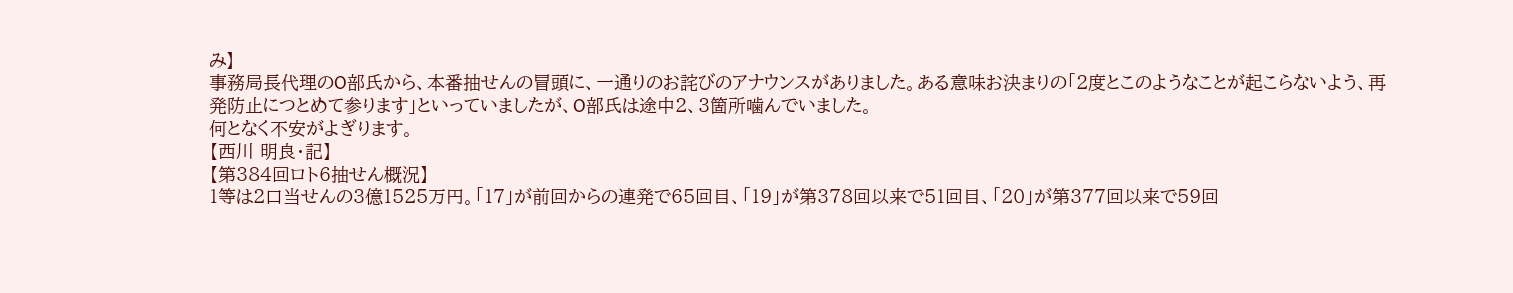み】
事務局長代理のO部氏から、本番抽せんの冒頭に、一通りのお詫びのアナウンスがありました。ある意味お決まりの「2度とこのようなことが起こらないよう、再発防止につとめて参ります」といっていましたが、O部氏は途中2、3箇所噛んでいました。
何となく不安がよぎります。
【西川 明良・記】
【第384回ロト6抽せん概況】
1等は2口当せんの3億1525万円。「17」が前回からの連発で65回目、「19」が第378回以来で51回目、「20」が第377回以来で59回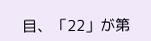目、「22」が第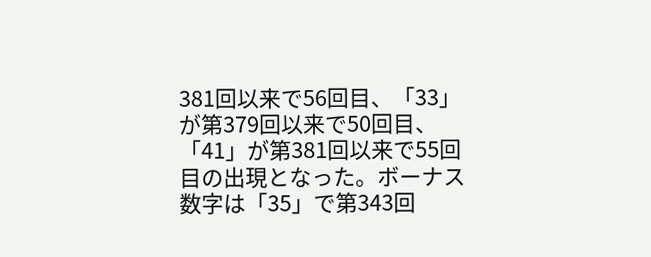381回以来で56回目、「33」が第379回以来で50回目、「41」が第381回以来で55回目の出現となった。ボーナス数字は「35」で第343回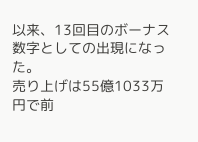以来、13回目のボーナス数字としての出現になった。
売り上げは55億1033万円で前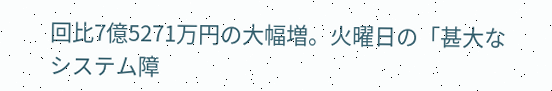回比7億5271万円の大幅増。火曜日の「甚大なシステム障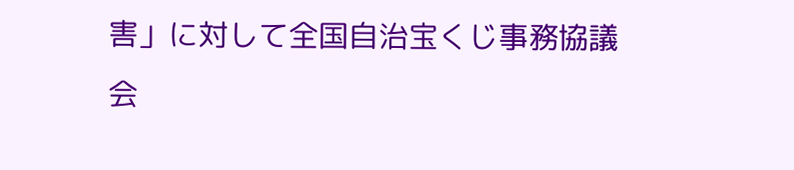害」に対して全国自治宝くじ事務協議会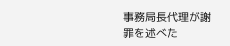事務局長代理が謝罪を述べた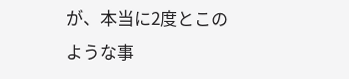が、本当に2度とこのような事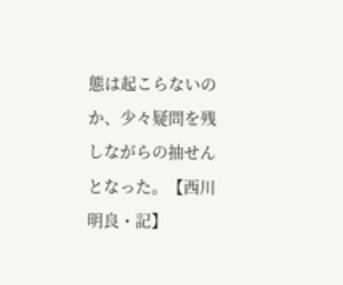態は起こらないのか、少々疑問を残しながらの抽せんとなった。【西川 明良・記】